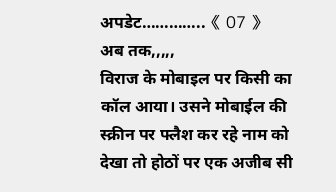अपडेट…………..《 07 》
अब तक,,,,,
विराज के मोबाइल पर किसी का कॉल आया। उसने मोबाईल की स्क्रीन पर फ्लैश कर रहे नाम को देखा तो होठों पर एक अजीब सी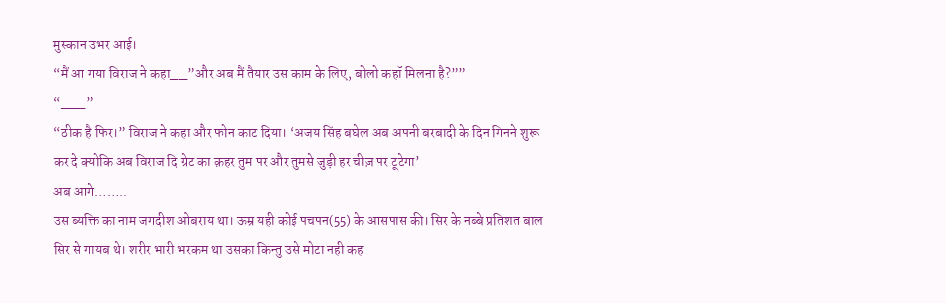मुस्कान उभर आई।
“मैं आ गया विराज ने कहा__”और अब मैं तैयार उस काम के लिए, बोलो कहॉ मिलना है?””
“___”
“ठीक है फिर।” विराज ने कहा और फोन काट दिया। ‘अजय सिंह बघेल अब अपनी बरबादी के दिन गिनने शुरू कर दे क्योकि अब विराज दि ग्रेट का क़हर तुम पर और तुमसे जुड़ी हर चीज़ पर टूटेगा’
अब आगे……..
उस ब्यक्ति का नाम जगदीश ओबराय था। ऊम्र यही कोई पचपन(55) के आसपास की। सिर के नब्बे प्रतिशत बाल सिर से गायब थे। शरीर भारी भरकम था उसका किन्तु उसे मोटा नही कह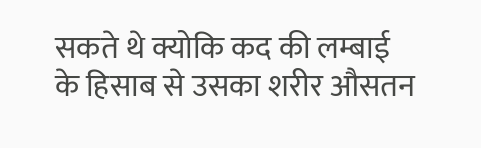सकते थे क्योकि कद की लम्बाई के हिसाब से उसका शरीर औसतन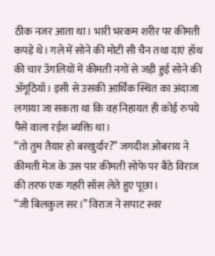ठीक नजर आता था। भारी भरकम शरीर पर कीमती कपड़े थे। गले में सोने की मोटी सी चैन तथा दाएं हॉथ की चार उॅगलियों में कीमती नगों से जड़ी हुई सोने की ॲगूठियॉ। इसी से उसकी आर्थिक स्थित का अंदाजा लगाया जा सकता था कि वह निहायत ही कोई रुपये पैसे वाला रईश ब्यक्ति था।
“तो तुम तैयार हो बरखुर्दार?” जगदीश ओबराय ने कीमती मेज के उस पार कीमती सोफे पर बैठे विराज की तरफ एक गहरी सॉस लेते हुए पूछा।
“जी बिलकुल सर।” विराज ने सपाट स्वर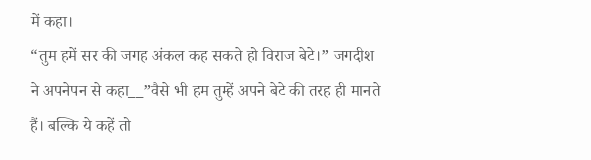में कहा।
“तुम हमें सर की जगह अंकल कह सकते हो विराज बेटे।” जगदीश ने अपनेपन से कहा__”वैसे भी हम तुम्हें अपने बेटे की तरह ही मानते हैं। बल्कि ये कहें तो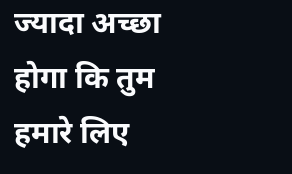ज्यादा अच्छा होगा कि तुम हमारे लिए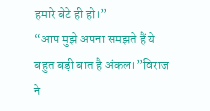हमारे बेटे ही हो।”
“आप मुझे अपना समझते हैं ये बहुत बड़ी बात है अंकल।”विराज ने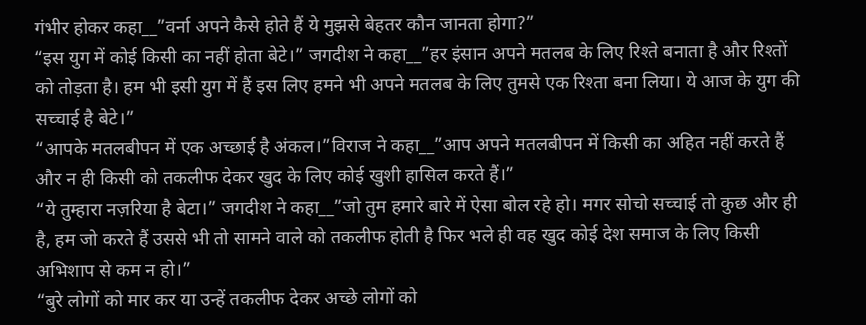गंभीर होकर कहा__”वर्ना अपने कैसे होते हैं ये मुझसे बेहतर कौन जानता होगा?”
“इस युग में कोई किसी का नहीं होता बेटे।” जगदीश ने कहा__”हर इंसान अपने मतलब के लिए रिश्ते बनाता है और रिश्तों को तोड़ता है। हम भी इसी युग में हैं इस लिए हमने भी अपने मतलब के लिए तुमसे एक रिश्ता बना लिया। ये आज के युग की सच्चाई है बेटे।”
“आपके मतलबीपन में एक अच्छाई है अंकल।”विराज ने कहा__”आप अपने मतलबीपन में किसी का अहित नहीं करते हैं और न ही किसी को तकलीफ देकर खुद के लिए कोई खुशी हासिल करते हैं।”
“ये तुम्हारा नज़रिया है बेटा।” जगदीश ने कहा__”जो तुम हमारे बारे में ऐसा बोल रहे हो। मगर सोचो सच्चाई तो कुछ और ही है, हम जो करते हैं उससे भी तो सामने वाले को तकलीफ होती है फिर भले ही वह खुद कोई देश समाज के लिए किसी अभिशाप से कम न हो।”
“बुरे लोगों को मार कर या उन्हें तकलीफ देकर अच्छे लोगों को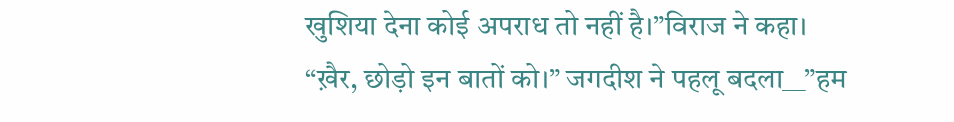खुशिया देना कोई अपराध तो नहीं है।”विराज ने कहा।
“ख़ैर, छोड़ो इन बातों को।” जगदीश ने पहलू बदला__”हम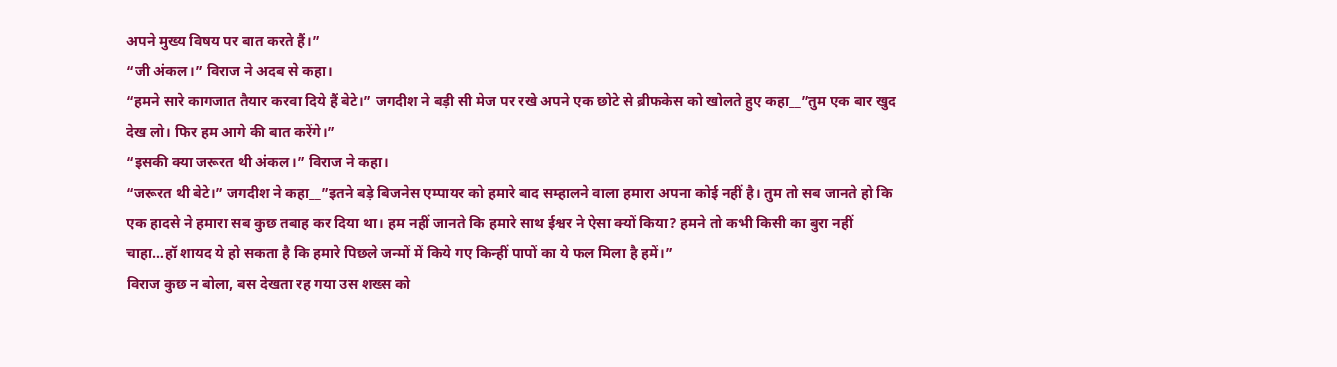अपने मुख्य विषय पर बात करते हैं।”
“जी अंकल।” विराज ने अदब से कहा।
“हमने सारे कागजात तैयार करवा दिये हैं बेटे।” जगदीश ने बड़ी सी मेज पर रखे अपने एक छोटे से ब्रीफकेस को खोलते हुए कहा__”तुम एक बार खुद देख लो। फिर हम आगे की बात करेंगे।”
“इसकी क्या जरूरत थी अंकल।” विराज ने कहा।
“जरूरत थी बेटे।” जगदीश ने कहा__”इतने बड़े बिजनेस एम्पायर को हमारे बाद सम्हालने वाला हमारा अपना कोई नहीं है। तुम तो सब जानते हो कि एक हादसे ने हमारा सब कुछ तबाह कर दिया था। हम नहीं जानते कि हमारे साथ ईश्वर ने ऐसा क्यों किया? हमने तो कभी किसी का बुरा नहीं चाहा…हॉ शायद ये हो सकता है कि हमारे पिछले जन्मों में किये गए किन्हीं पापों का ये फल मिला है हमें।”
विराज कुछ न बोला, बस देखता रह गया उस शख्स को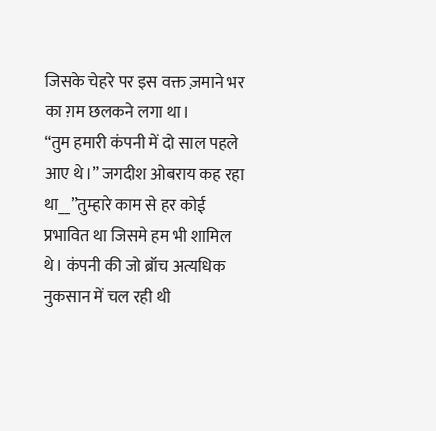जिसके चेहरे पर इस वक्त ज़माने भर का ग़म छलकने लगा था।
“तुम हमारी कंपनी में दो साल पहले आए थे।” जगदीश ओबराय कह रहा था__”तुम्हारे काम से हर कोई प्रभावित था जिसमे हम भी शामिल थे। कंपनी की जो ब्रॉच अत्यधिक नुकसान में चल रही थी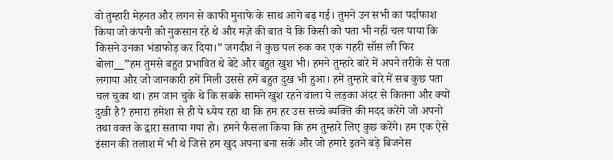वो तुम्हारी मेहनत और लगन से काफी मुनाफे के साथ आगे बढ़ गई। तुमने उन सभी का पर्दाफाश किया जो कंपनी को नुकसान रहे थे और मज़े की बात ये कि किसी को पता भी नहीं चल पाया कि किसने उनका भंडाफोड़ कर दिया।” जगदीश ने कुछ पल रुक कर एक गहरी सॉस ली फिर बोला__”हम तुमसे बहुत प्रभावित थे बेटे और बहुत खुश भी। हमने तुम्हारे बारे में अपने तरीके से पता लगाया और जो जानकारी हमें मिली उससे हमें बहुत दुख भी हुआ। हमें तुम्हारे बारे में सब कुछ पता चल चुका था। हम जान चुके थे कि सबके सामने खुश रहने वाला ये लड़का अंदर से कितना और क्यों दुखी है? हमारा हमेशा से ही ये ध्येय रहा था कि हम हर उस सच्चे ब्यक्ति की मदद करेंगे जो अपनो तथा वक्त के द्वारा सताया गया हो। हमने फैसला किया कि हम तुम्हारे लिए कुछ करेंगे। हम एक ऐसे इंसान की तलाश में भी थे जिसे हम खुद अपना बना सकें और जो हमारे इतने बड़े बिजनेस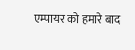एम्पायर को हमारे बाद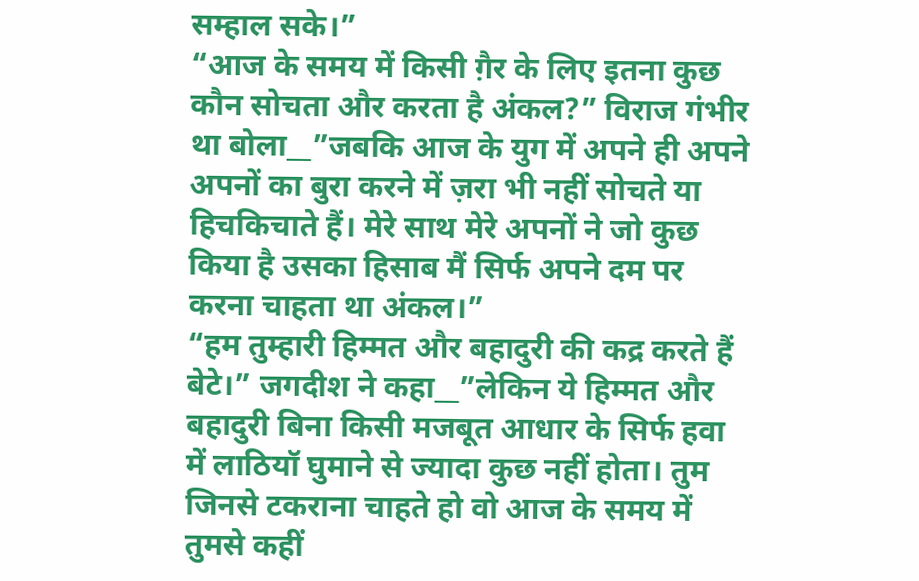सम्हाल सके।”
“आज के समय में किसी ग़ैर के लिए इतना कुछ कौन सोचता और करता है अंकल?” विराज गंभीर था बोला__”जबकि आज के युग में अपने ही अपने अपनों का बुरा करने में ज़रा भी नहीं सोचते या हिचकिचाते हैं। मेरे साथ मेरे अपनों ने जो कुछ किया है उसका हिसाब मैं सिर्फ अपने दम पर करना चाहता था अंकल।”
“हम तुम्हारी हिम्मत और बहादुरी की कद्र करते हैं बेटे।” जगदीश ने कहा__”लेकिन ये हिम्मत और बहादुरी बिना किसी मजबूत आधार के सिर्फ हवा में लाठियॉ घुमाने से ज्यादा कुछ नहीं होता। तुम जिनसे टकराना चाहते हो वो आज के समय में तुमसे कहीं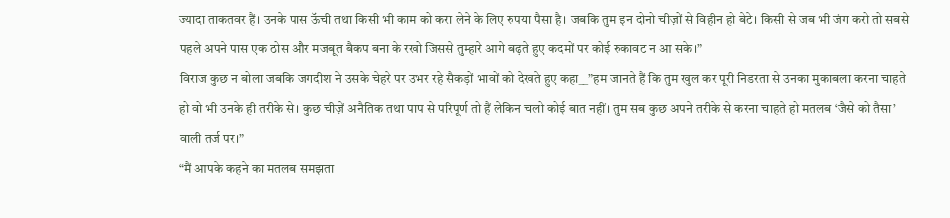ज्यादा ताकतवर हैं। उनके पास ऊॅची तथा किसी भी काम को करा लेने के लिए रुपया पैसा है। जबकि तुम इन दोनो चीज़ों से विहीन हो बेटे। किसी से जब भी जंग करो तो सबसे पहले अपने पास एक ठोस और मजबूत बैकप बना के रखो जिससे तुम्हारे आगे बढ़ते हुए कदमों पर कोई रुकावट न आ सके।”
विराज कुछ न बोला जबकि जगदीश ने उसके चेहरे पर उभर रहे सैकड़ों भावों को देखते हुए कहा__”हम जानते हैं कि तुम खुल कर पूरी निडरता से उनका मुकाबला करना चाहते हो वो भी उनके ही तरीके से। कुछ चीज़ें अनैतिक तथा पाप से परिपूर्ण तो हैं लेकिन चलो कोई बात नहीं। तुम सब कुछ अपने तरीके से करना चाहते हो मतलब ‘जैसे को तैसा’ वाली तर्ज पर।”
“मैं आपके कहने का मतलब समझता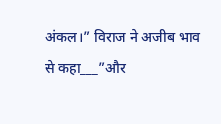अंकल।” विराज ने अजीब भाव से कहा___”और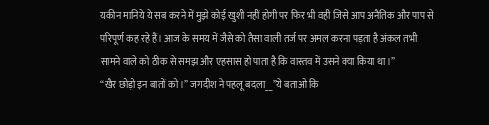यकीन मानिये ये सब करने में मुझे कोई खुशी नहीं होगी पर फिर भी वही जिसे आप अनैतिक और पाप से परिपूर्ण कह रहे हैं। आज के समय में जैसे को तैसा वाली तर्ज पर अमल करना पड़ता है अंकल तभी सामने वाले को ठीक से समझ और एहसास हो पाता है कि वास्तव में उसने क्या किया था।”
“खैर छोड़ो इन बातों को।” जगदीश ने पहलू बदला__”ये बताओ कि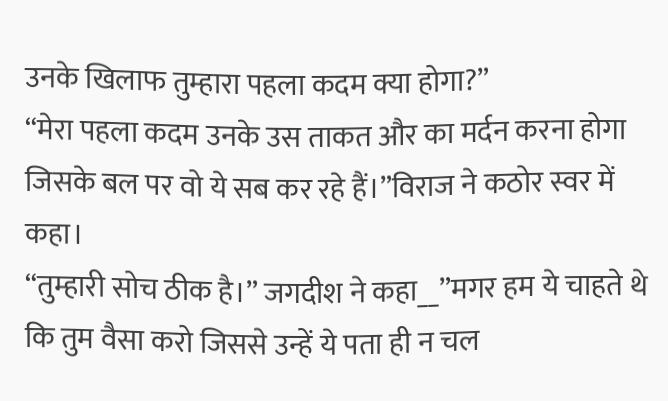उनके खिलाफ तुम्हारा पहला कदम क्या होगा?”
“मेरा पहला कदम उनके उस ताकत और का मर्दन करना होगा जिसके बल पर वो ये सब कर रहे हैं।”विराज ने कठोर स्वर में कहा।
“तुम्हारी सोच ठीक है।” जगदीश ने कहा__”मगर हम ये चाहते थे कि तुम वैसा करो जिससे उन्हें ये पता ही न चल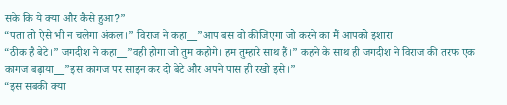सके कि ये क्या और कैसे हुआ?”
“पता तो ऐसे भी न चलेगा अंकल।” विराज ने कहा__”आप बस वो कीजिएगा जो करने का मैं आपको इशारा
“ठीक है बेटे।” जगदीश ने कहा__”वही होगा जो तुम कहोगे। हम तुम्हारे साथ हैं।” कहने के साथ ही जगदीश ने विराज की तरफ एक कागज बढ़ाया__”इस कागज पर साइन कर दो बेटे और अपने पास ही रखो इसे।”
“इस सबकी क्या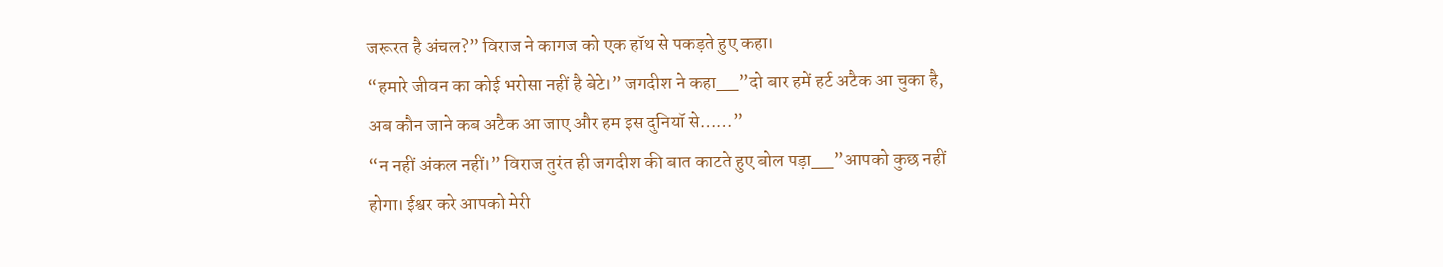जरूरत है अंचल?” विराज ने कागज को एक हॉथ से पकड़ते हुए कहा।
“हमारे जीवन का कोई भरोसा नहीं है बेटे।” जगदीश ने कहा__”दो बार हमें हर्ट अटैक आ चुका है, अब कौन जाने कब अटैक आ जाए और हम इस दुनियॉ से……”
“न नहीं अंकल नहीं।” विराज तुरंत ही जगदीश की बात काटते हुए बोल पड़ा__”आपको कुछ नहीं होगा। ईश्वर करे आपको मेरी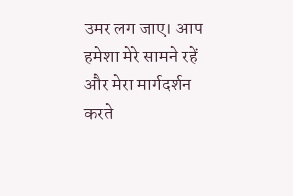उमर लग जाए। आप हमेशा मेरे सामने रहें और मेरा मार्गदर्शन करते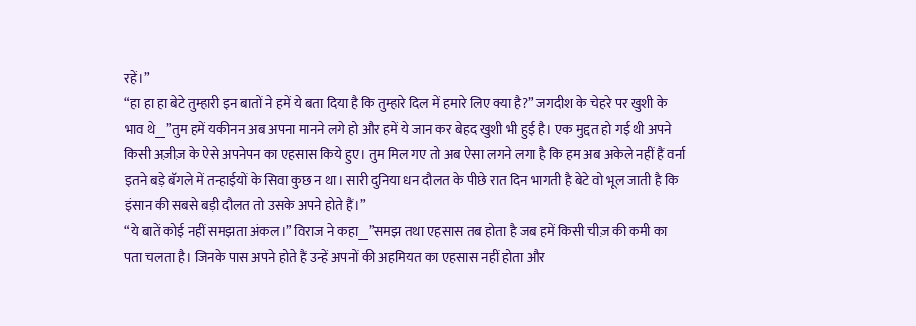रहें।”
“हा हा हा बेटे तुम्हारी इन बातों ने हमें ये बता दिया है कि तुम्हारे दिल में हमारे लिए क्या है?” जगदीश के चेहरे पर खुशी के भाव थे__”तुम हमें यकीनन अब अपना मानने लगे हो और हमें ये जान कर बेहद खुशी भी हुई है। एक मुद्दत हो गई थी अपने किसी अज़ीज़ के ऐसे अपनेपन का एहसास किये हुए। तुम मिल गए तो अब ऐसा लगने लगा है कि हम अब अकेले नहीं हैं वर्ना इतने बड़े बॅगले में तन्हाईयों के सिवा कुछ न था। सारी दुनिया धन दौलत के पीछे रात दिन भागती है बेटे वो भूल जाती है कि इंसान की सबसे बड़ी दौलत तो उसके अपने होते हैं।”
“ये बातें कोई नहीं समझता अंकल।” विराज ने कहा__”समझ तथा एहसास तब होता है जब हमें किसी चीज़ की कमी का पता चलता है। जिनके पास अपने होते हैं उन्हें अपनों की अहमियत का एहसास नहीं होता और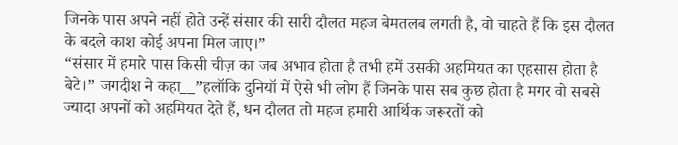जिनके पास अपने नहीं होते उन्हें संसार की सारी दौलत महज बेमतलब लगती है, वो चाहते हैं कि इस दौलत के बदले काश कोई अपना मिल जाए।”
“संसार में हमारे पास किसी चीज़ का जब अभाव होता है तभी हमें उसकी अहमियत का एहसास होता है बेटे।” जगदीश ने कहा__”हलॉकि दुनियॉ में ऐसे भी लोग हैं जिनके पास सब कुछ होता है मगर वो सबसे ज्यादा अपनों को अहमियत देते हैं, धन दौलत तो महज हमारी आर्थिक जरूरतों को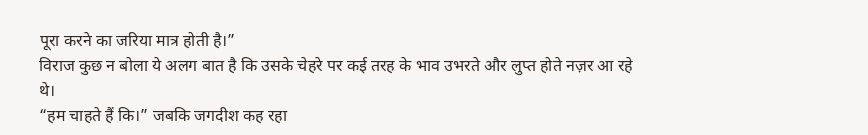पूरा करने का जरिया मात्र होती है।”
विराज कुछ न बोला ये अलग बात है कि उसके चेहरे पर कई तरह के भाव उभरते और लुप्त होते नज़र आ रहे थे।
“हम चाहते हैं कि।” जबकि जगदीश कह रहा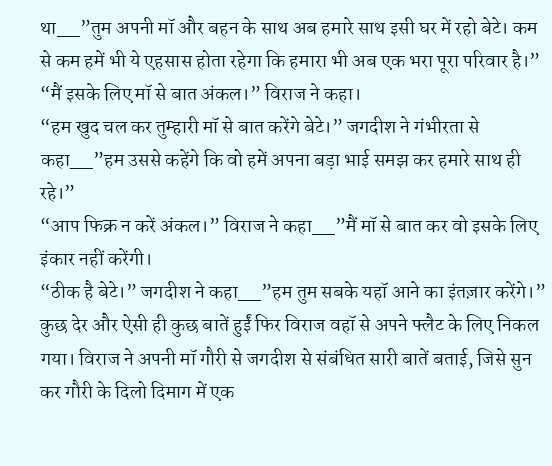था__”तुम अपनी मॉ और बहन के साथ अब हमारे साथ इसी घर में रहो बेटे। कम से कम हमें भी ये एहसास होता रहेगा कि हमारा भी अब एक भरा पूरा परिवार है।”
“मैं इसके लिए मॉ से बात अंकल।” विराज ने कहा।
“हम खुद चल कर तुम्हारी मॉ से बात करेंगे बेटे।” जगदीश ने गंभीरता से कहा__”हम उससे कहेंगे कि वो हमें अपना बड़ा भाई समझ कर हमारे साथ ही रहे।”
“आप फिक्र न करें अंकल।” विराज ने कहा__”मैं मॉ से बात कर वो इसके लिए इंकार नहीं करेंगी।
“ठीक है बेटे।” जगदीश ने कहा__”हम तुम सबके यहॉ आने का इंतज़ार करेंगे।”
कुछ देर और ऐसी ही कुछ बातें हुईं फिर विराज वहॉ से अपने फ्लैट के लिए निकल गया। विराज ने अपनी मॉ गौरी से जगदीश से संबंधित सारी बातें बताई, जिसे सुन कर गौरी के दिलो दिमाग में एक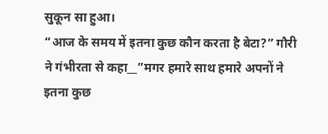सुकून सा हुआ।
“आज के समय में इतना कुछ कौन करता है बेटा?” गौरी ने गंभीरता से कहा__”मगर हमारे साथ हमारे अपनों ने इतना कुछ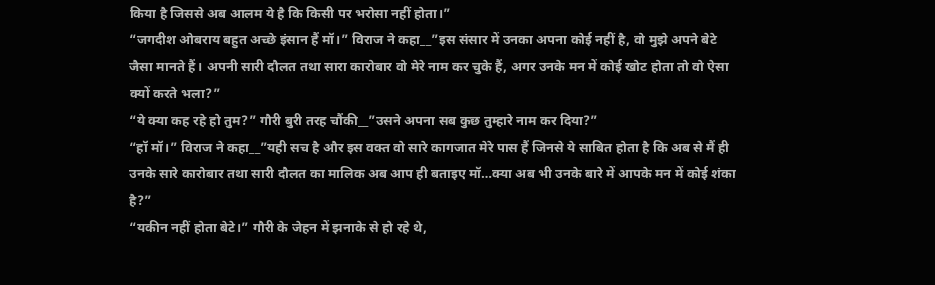किया है जिससे अब आलम ये है कि किसी पर भरोसा नहीं होता।”
“जगदीश ओबराय बहुत अच्छे इंसान हैं मॉ।” विराज ने कहा__”इस संसार में उनका अपना कोई नहीं है, वो मुझे अपने बेटे जैसा मानते हैं। अपनी सारी दौलत तथा सारा कारोबार वो मेरे नाम कर चुके हैं, अगर उनके मन में कोई खोट होता तो वो ऐसा क्यों करते भला?”
“ये क्या कह रहे हो तुम?” गौरी बुरी तरह चौंकी__”उसने अपना सब कुछ तुम्हारे नाम कर दिया?”
“हॉ मॉ।” विराज ने कहा__”यही सच है और इस वक्त वो सारे कागजात मेरे पास हैं जिनसे ये साबित होता है कि अब से मैं ही उनके सारे कारोबार तथा सारी दौलत का मालिक अब आप ही बताइए मॉ…क्या अब भी उनके बारे में आपके मन में कोई शंका है?”
“यकीन नहीं होता बेटे।” गौरी के जेहन में झनाके से हो रहे थे,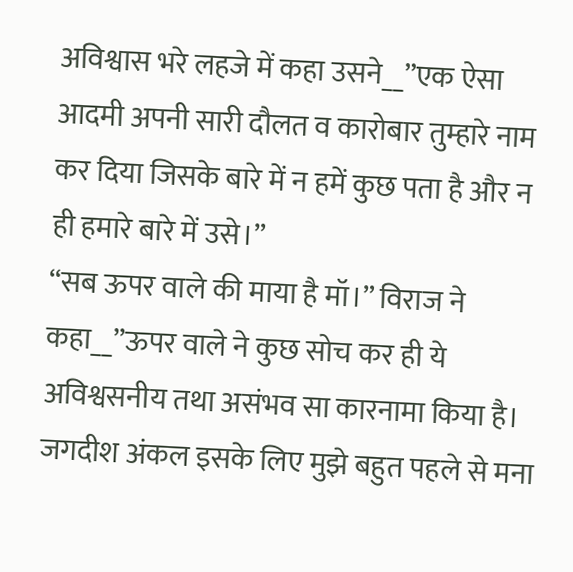अविश्वास भरे लहजे में कहा उसने__”एक ऐसा आदमी अपनी सारी दौलत व कारोबार तुम्हारे नाम कर दिया जिसके बारे में न हमें कुछ पता है और न ही हमारे बारे में उसे।”
“सब ऊपर वाले की माया है मॉ।” विराज ने कहा__”ऊपर वाले ने कुछ सोच कर ही ये अविश्वसनीय तथा असंभव सा कारनामा किया है। जगदीश अंकल इसके लिए मुझे बहुत पहले से मना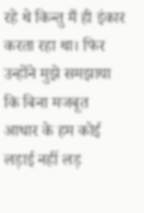रहे थे किन्तु मैं ही इंकार करता रहा था। फिर उन्होंने मुझे समझाया कि बिना मजबूत आधार के हम कोई लड़ाई नहीं लड़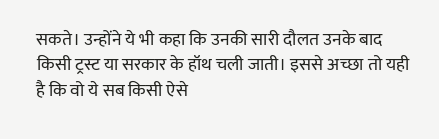सकते। उन्होंने ये भी कहा कि उनकी सारी दौलत उनके बाद किसी ट्रस्ट या सरकार के हॉथ चली जाती। इससे अच्छा तो यही है कि वो ये सब किसी ऐसे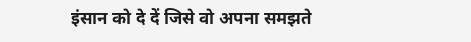इंसान को दे दें जिसे वो अपना समझते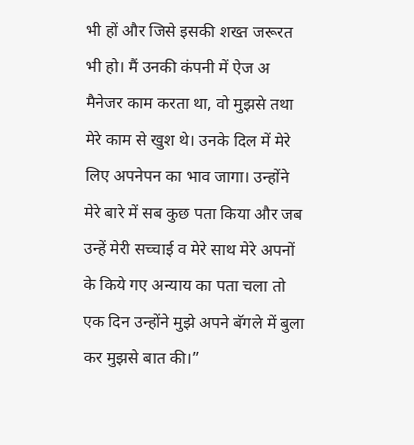भी हों और जिसे इसकी शख्त जरूरत भी हो। मैं उनकी कंपनी में ऐज अ मैनेजर काम करता था, वो मुझसे तथा मेरे काम से खुश थे। उनके दिल में मेरे लिए अपनेपन का भाव जागा। उन्होंने मेरे बारे में सब कुछ पता किया और जब उन्हें मेरी सच्चाई व मेरे साथ मेरे अपनों के किये गए अन्याय का पता चला तो एक दिन उन्होंने मुझे अपने बॅगले में बुला कर मुझसे बात की।”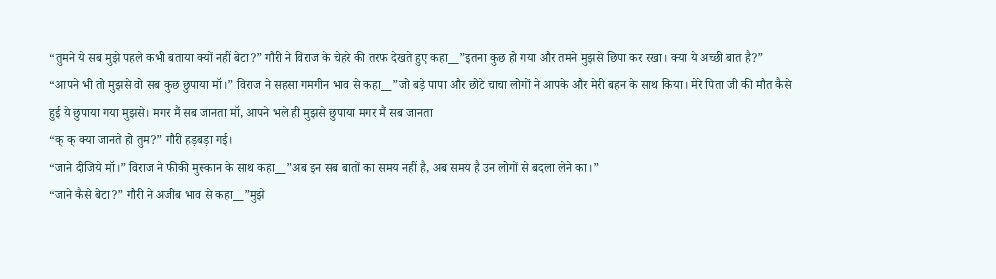“तुमने ये सब मुझे पहले कभी बताया क्यों नहीं बेटा?” गौरी ने विराज के चेहरे की तरफ देखते हुए कहा__”इतना कुछ हो गया और तमने मुझसे छिपा कर रखा। क्या ये अच्छी बात है?”
“आपने भी तो मुझसे वो सब कुछ छुपाया मॉ।” विराज ने सहसा गमगीन भाव से कहा__”जो बड़े पापा और छोटे चाचा लोगों ने आपके और मेरी बहन के साथ किया। मेरे पिता जी की मौत कैसे हुई ये छुपाया गया मुझसे। मगर मैं सब जानता मॉ, आपने भले ही मुझसे छुपाया मगर मैं सब जानता
“क् क् क्या जानते हो तुम?” गौरी हड़बड़ा गई।
“जाने दीजिये मॉ।” विराज ने फीकी मुस्कान के साथ कहा__”अब इन सब बातों का समय नहीं है, अब समय है उन लोगों से बदला लेने का।”
“जाने कैसे बेटा?” गौरी ने अजीब भाव से कहा__”मुझे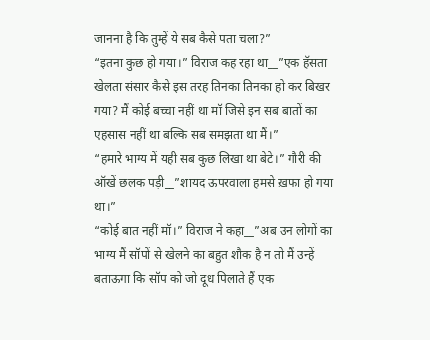जानना है कि तुम्हें ये सब कैसे पता चला?”
“इतना कुछ हो गया।” विराज कह रहा था__”एक हॅसता खेलता संसार कैसे इस तरह तिनका तिनका हो कर बिखर गया? मैं कोई बच्चा नहीं था मॉ जिसे इन सब बातों का एहसास नहीं था बल्कि सब समझता था मैं।”
“हमारे भाग्य में यही सब कुछ लिखा था बेटे।” गौरी की ऑखें छलक पड़ी__”शायद ऊपरवाला हमसे ख़फा हो गया था।”
“कोई बात नहीं मॉ।” विराज ने कहा__”अब उन लोगों का भाग्य मैं सॉपों से खेलने का बहुत शौक है न तो मैं उन्हें बताऊगा कि सॉप को जो दूध पिलाते हैं एक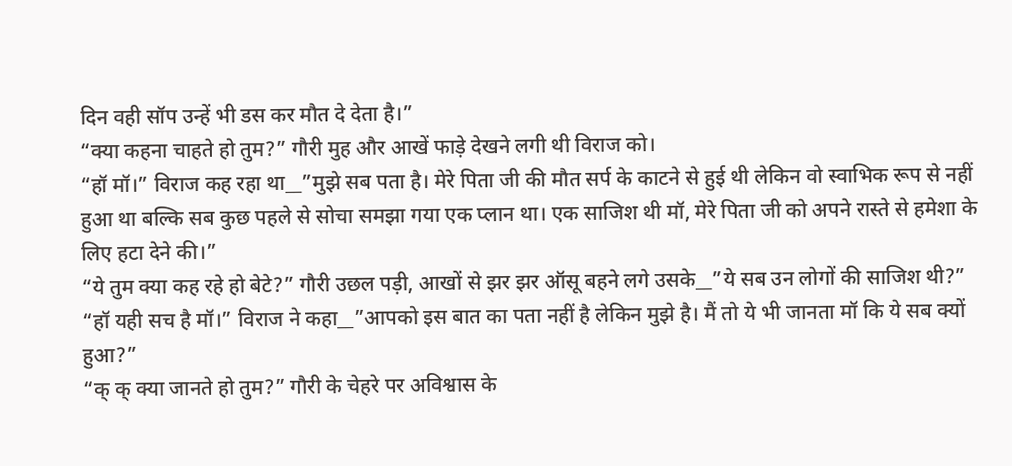दिन वही सॉप उन्हें भी डस कर मौत दे देता है।”
“क्या कहना चाहते हो तुम?” गौरी मुह और आखें फाड़े देखने लगी थी विराज को।
“हॉ मॉ।” विराज कह रहा था__”मुझे सब पता है। मेरे पिता जी की मौत सर्प के काटने से हुई थी लेकिन वो स्वाभिक रूप से नहीं हुआ था बल्कि सब कुछ पहले से सोचा समझा गया एक प्लान था। एक साजिश थी मॉ, मेरे पिता जी को अपने रास्ते से हमेशा के लिए हटा देने की।”
“ये तुम क्या कह रहे हो बेटे?” गौरी उछल पड़ी, आखों से झर झर ऑसू बहने लगे उसके__”ये सब उन लोगों की साजिश थी?”
“हॉ यही सच है मॉ।” विराज ने कहा__”आपको इस बात का पता नहीं है लेकिन मुझे है। मैं तो ये भी जानता मॉ कि ये सब क्यों हुआ?”
“क् क् क्या जानते हो तुम?” गौरी के चेहरे पर अविश्वास के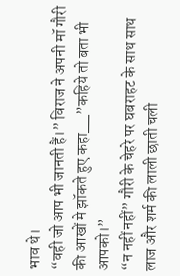भाव थे।
“वही जो आप भी जानती हैं।” विराज ने अपनी मॉ गौरी की आखों मे झॉकते हुए कहा__”कहिये तो बता भी आपको।”
“न नहीं नहीं” गौरी के चेहरे पर घबराहट के साथ साथ लाज और शर्म की लाली छाती चली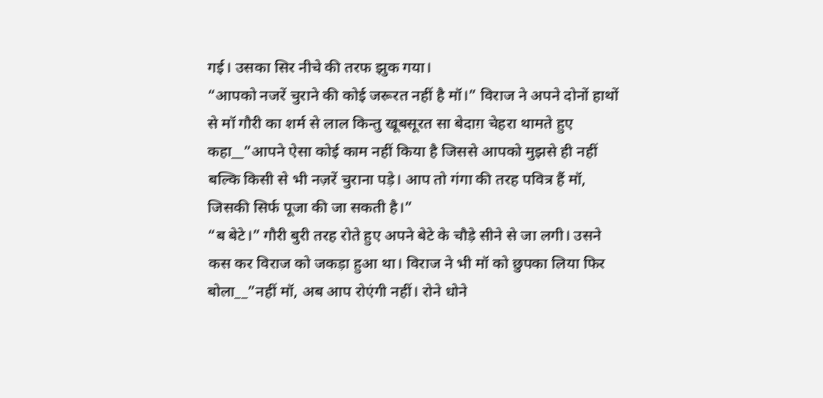गई। उसका सिर नीचे की तरफ झुक गया।
“आपको नजरें चुराने की कोई जरूरत नहीं है मॉ।” विराज ने अपने दोनों हाथों से मॉ गौरी का शर्म से लाल किन्तु खूबसूरत सा बेदाग़ चेहरा थामते हुए कहा__”आपने ऐसा कोई काम नहीं किया है जिससे आपको मुझसे ही नहीं बल्कि किसी से भी नज़रें चुराना पड़े। आप तो गंगा की तरह पवित्र हैं मॉ, जिसकी सिर्फ पूजा की जा सकती है।”
“ब बेटे।” गौरी बुरी तरह रोते हुए अपने बेटे के चौड़े सीने से जा लगी। उसने कस कर विराज को जकड़ा हुआ था। विराज ने भी मॉ को छुपका लिया फिर बोला__”नहीं मॉ, अब आप रोएंगी नहीं। रोने धोने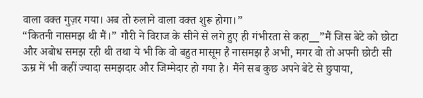वाला वक्त गुज़र गया। अब तो रुलाने वाला वक्त शुरू होगा।”
“कितनी नासमझ थी मैं।” गौरी ने विराज के सीने से लगे हुए ही गंभीरता से कहा__”मैं जिस बेटे को छोटा और अबोध समझ रही थी तथा ये भी कि वो बहुत मासूम है नासमझ है अभी, मगर वो तो अपनी छोटी सी ऊम्र में भी कहीं ज्यादा समझदार और जिम्मेदार हो गया है। मैंने सब कुछ अपने बेटे से छुपाया,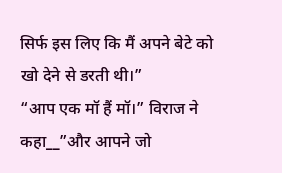सिर्फ इस लिए कि मैं अपने बेटे को खो देने से डरती थी।”
“आप एक मॉ हैं मॉ।” विराज ने कहा__”और आपने जो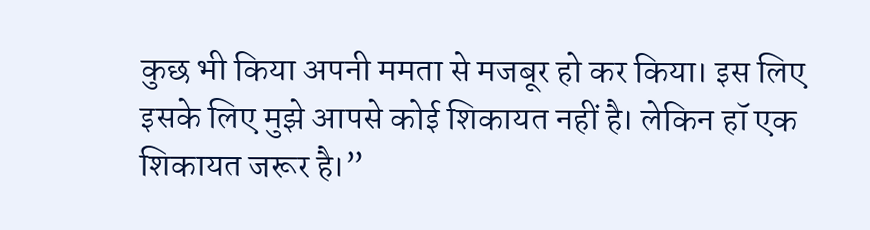कुछ भी किया अपनी ममता से मजबूर हो कर किया। इस लिए इसके लिए मुझे आपसे कोई शिकायत नहीं है। लेकिन हॉ एक शिकायत जरूर है।”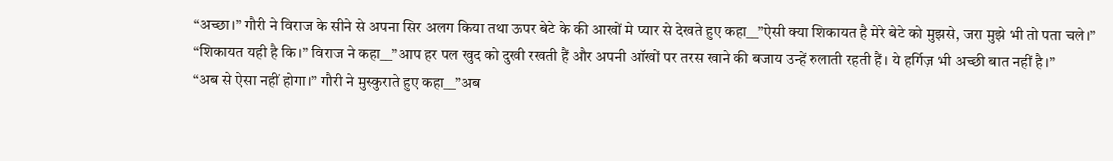“अच्छा।” गौरी ने विराज के सीने से अपना सिर अलग किया तथा ऊपर बेटे के की आखों मे प्यार से देखते हुए कहा__”ऐसी क्या शिकायत है मेरे बेटे को मुझसे, जरा मुझे भी तो पता चले।”
“शिकायत यही है कि।” विराज ने कहा__”आप हर पल खुद को दुखी रखती हैं और अपनी ऑखों पर तरस खाने की बजाय उन्हें रुलाती रहती हैं। ये हर्गिज़ भी अच्छी बात नहीं है।”
“अब से ऐसा नहीं होगा।” गौरी ने मुस्कुराते हुए कहा__”अब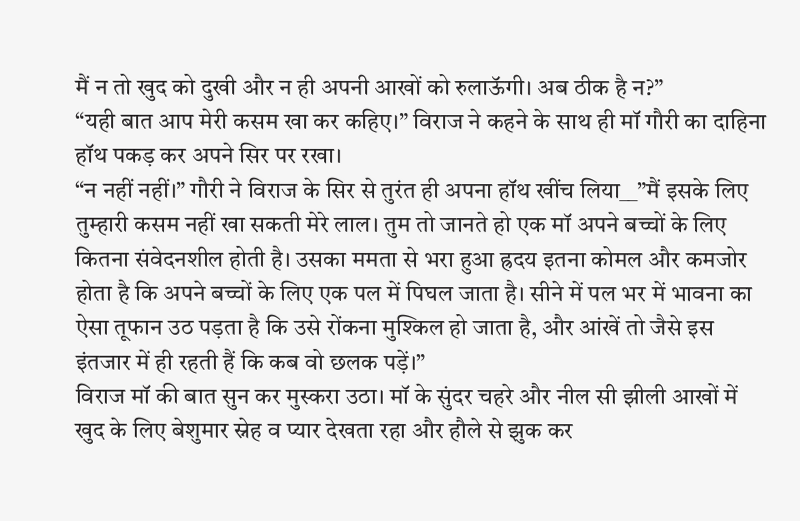मैं न तो खुद को दुखी और न ही अपनी आखों को रुलाऊॅगी। अब ठीक है न?”
“यही बात आप मेरी कसम खा कर कहिए।” विराज ने कहने के साथ ही मॉ गौरी का दाहिना हॉथ पकड़ कर अपने सिर पर रखा।
“न नहीं नहीं।” गौरी ने विराज के सिर से तुरंत ही अपना हॉथ खींच लिया__”मैं इसके लिए तुम्हारी कसम नहीं खा सकती मेरे लाल। तुम तो जानते हो एक मॉ अपने बच्चों के लिए कितना संवेदनशील होती है। उसका ममता से भरा हुआ ह्रदय इतना कोमल और कमजोर होता है कि अपने बच्चों के लिए एक पल में पिघल जाता है। सीने में पल भर में भावना का ऐसा तूफान उठ पड़ता है कि उसे रोंकना मुश्किल हो जाता है, और आंखें तो जैसे इस इंतजार में ही रहती हैं कि कब वो छलक पड़ें।”
विराज मॉ की बात सुन कर मुस्करा उठा। मॉ के सुंदर चहरे और नील सी झीली आखों में खुद के लिए बेशुमार स्नेह व प्यार देखता रहा और हौले से झुक कर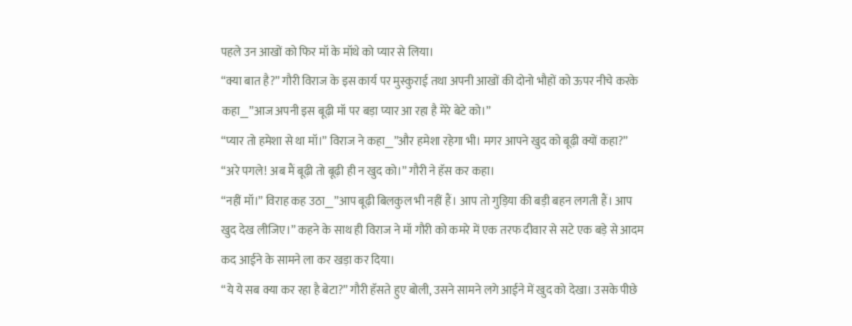पहले उन आखों को फिर मॉ के मॉथे को प्यार से लिया।
“क्या बात है?” गौरी विराज के इस कार्य पर मुस्कुराई तथा अपनी आखों की दोनो भौहों को ऊपर नीचे करके कहा__”आज अपनी इस बूढ़ी मॉ पर बड़ा प्यार आ रहा है मेरे बेटे को।”
“प्यार तो हमेशा से था मॉ।” विराज ने कहा__”और हमेशा रहेगा भी। मगर आपने खुद को बूढ़ी क्यों कहा?”
“अरे पगले! अब मैं बूढ़ी तो बूढ़ी ही न खुद को।” गौरी ने हॅस कर कहा।
“नहीं मॉ।” विराह कह उठा__”आप बूढ़ी बिलकुल भी नहीं हैं। आप तो गुड़िया की बड़ी बहन लगती हैं। आप खुद देख लीजिए।” कहने के साथ ही विराज ने मॉ गौरी को कमरे में एक तरफ दीवार से सटे एक बड़े से आदम कद आईने के सामने ला कर खड़ा कर दिया।
“ये ये सब क्या कर रहा है बेटा?” गौरी हॅसते हुए बोली, उसने सामने लगे आईने में खुद को देखा। उसके पीछे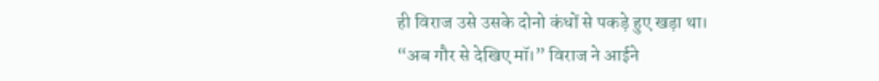ही विराज उसे उसके दोनो कंधों से पकड़े हुए खड़ा था।
“अब गौर से देखिए मॉ।” विराज ने आईने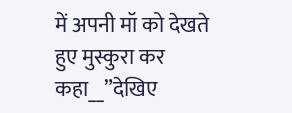में अपनी मॉ को देखते हुए मुस्कुरा कर कहा__”देखिए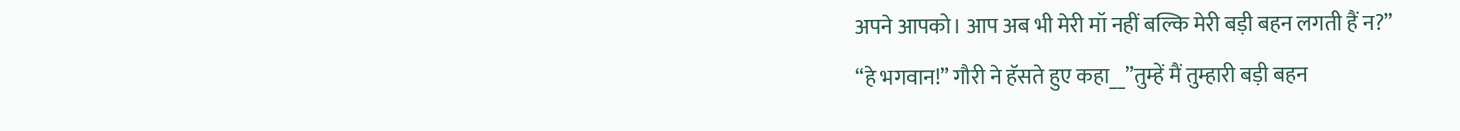अपने आपको। आप अब भी मेरी मॉ नहीं बल्कि मेरी बड़ी बहन लगती हैं न?”
“हे भगवान!” गौरी ने हॅसते हुए कहा__”तुम्हें मैं तुम्हारी बड़ी बहन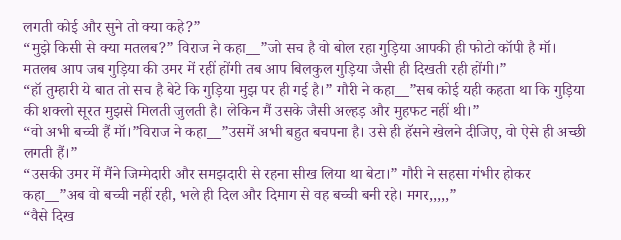लगती कोई और सुने तो क्या कहे?”
“मुझे किसी से क्या मतलब?” विराज ने कहा__”जो सच है वो बोल रहा गुड़िया आपकी ही फोटो कॉपी है मॉ। मतलब आप जब गुड़िया की उमर में रहीं होंगी तब आप बिलकुल गुड़िया जैसी ही दिखती रही होंगी।”
“हॉ तुम्हारी ये बात तो सच है बेटे कि गुड़िया मुझ पर ही गई है।” गौरी ने कहा__”सब कोई यही कहता था कि गुड़िया की शक्लो सूरत मुझसे मिलती जुलती है। लेकिन मैं उसके जैसी अल्हड़ और मुहफट नहीं थी।”
“वो अभी बच्ची हैं मॉ।”विराज ने कहा__”उसमें अभी बहुत बचपना है। उसे ही हॅसने खेलने दीजिए, वो ऐसे ही अच्छी लगती हैं।”
“उसकी उमर में मैंने जिम्मेदारी और समझदारी से रहना सीख लिया था बेटा।” गौरी ने सहसा गंभीर होकर कहा__”अब वो बच्ची नहीं रही, भले ही दिल और दिमाग से वह बच्ची बनी रहे। मगर,,,,,”
“वैसे दिख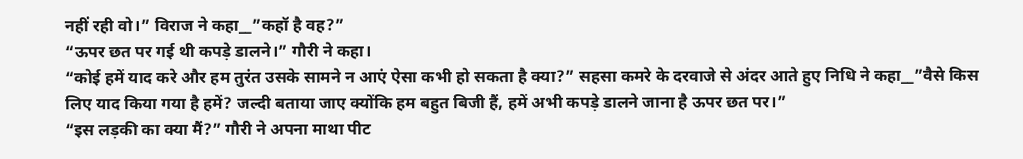नहीं रही वो।” विराज ने कहा__”कहॉ है वह?”
“ऊपर छत पर गई थी कपड़े डालने।” गौरी ने कहा।
“कोई हमें याद करे और हम तुरंत उसके सामने न आएं ऐसा कभी हो सकता है क्या?” सहसा कमरे के दरवाजे से अंदर आते हुए निधि ने कहा__”वैसे किस लिए याद किया गया है हमें? जल्दी बताया जाए क्योंकि हम बहुत बिजी हैं, हमें अभी कपड़े डालने जाना है ऊपर छत पर।”
“इस लड़की का क्या मैं?” गौरी ने अपना माथा पीट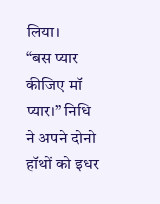लिया।
“बस प्यार कीजिए मॉ प्यार।” निधि ने अपने दोनो हॉथों को इधर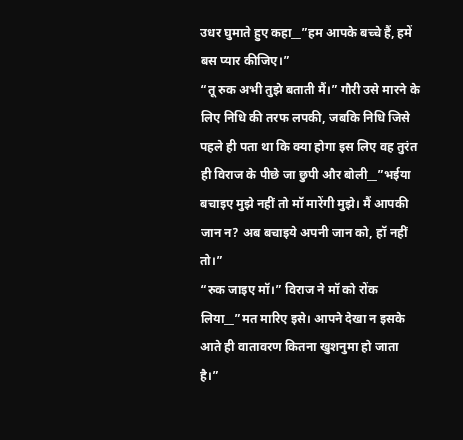उधर घुमाते हुए कहा__”हम आपके बच्चे हैं, हमें बस प्यार कीजिए।”
“तू रुक अभी तुझे बताती मैं।” गौरी उसे मारने के लिए निधि की तरफ लपकी, जबकि निधि जिसे पहले ही पता था कि क्या होगा इस लिए वह तुरंत ही विराज के पीछे जा छुपी और बोली__”भईया बचाइए मुझे नहीं तो मॉ मारेंगी मुझे। मैं आपकी जान न? अब बचाइये अपनी जान को, हॉ नहीं तो।”
“रुक जाइए मॉ।” विराज ने मॉ को रोंक लिया__”मत मारिए इसे। आपने देखा न इसके आते ही वातावरण कितना खुशनुमा हो जाता है।”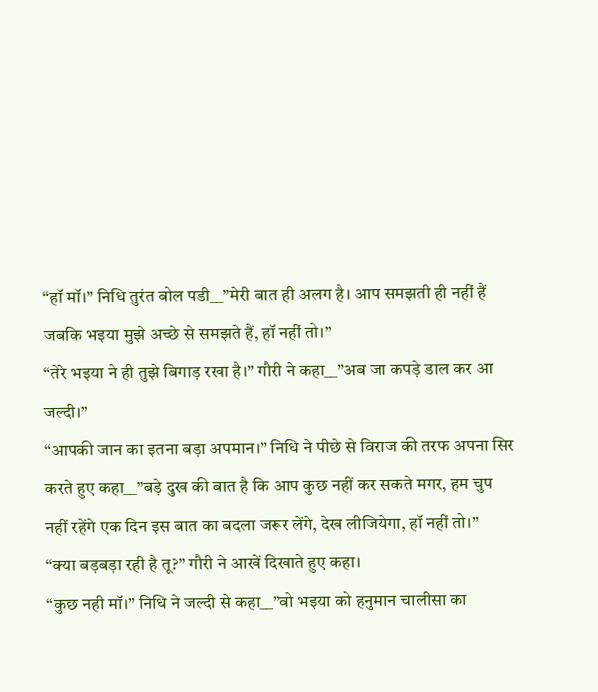“हॉ मॉ।” निधि तुरंत बोल पडी__”मेरी बात ही अलग है। आप समझती ही नहीं हैं जबकि भइया मुझे अच्छे से समझते हैं, हॉ नहीं तो।”
“तेरे भइया ने ही तुझे बिगाड़ रखा है।” गौरी ने कहा__”अब जा कपड़े डाल कर आ जल्दी।”
“आपकी जान का इतना बड़ा अपमान।” निधि ने पीछे से विराज की तरफ अपना सिर करते हुए कहा__”बड़े दुख की बात है कि आप कुछ नहीं कर सकते मगर, हम चुप नहीं रहेंगे एक दिन इस बात का बदला जरूर लेंगे, देख लीजियेगा, हॉ नहीं तो।”
“क्या बड़बड़ा रही है तू?” गौरी ने आखें दिखाते हुए कहा।
“कुछ नही मॉ।” निधि ने जल्दी से कहा__”वो भइया को हनुमान चालीसा का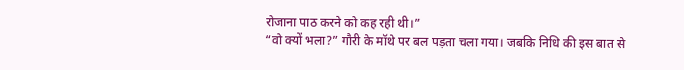रोजाना पाठ करने को कह रही थी।”
“वो क्यों भला?” गौरी के मॉथे पर बल पड़ता चला गया। जबकि निधि की इस बात से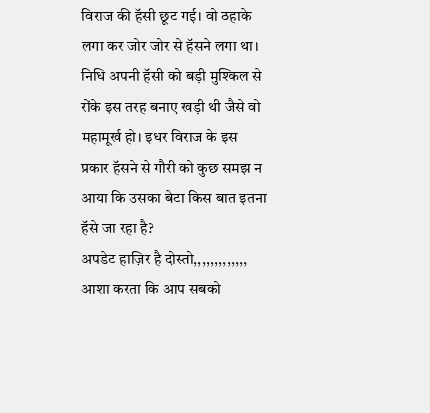विराज की हॅसी छूट गई। वो ठहाके लगा कर जोर जोर से हॅसने लगा था। निधि अपनी हॅसी को बड़ी मुश्किल से रोंके इस तरह बनाए खड़ी थी जैसे वो महामूर्ख हो। इधर विराज के इस प्रकार हॅसने से गौरी को कुछ समझ न आया कि उसका बेटा किस बात इतना हॅसे जा रहा है?
अपडेट हाज़िर है दोस्तो,,,,,,,,,,,,,
आशा करता कि आप सबको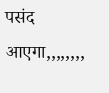पसंद आएगा,,,,,,,,